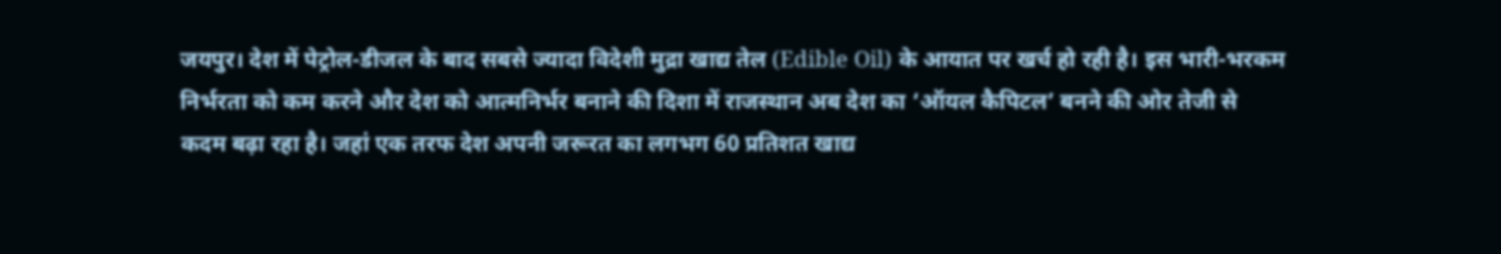जयपुर। देश में पेट्रोल-डीजल के बाद सबसे ज्यादा विदेशी मुद्रा खाद्य तेल (Edible Oil) के आयात पर खर्च हो रही है। इस भारी-भरकम निर्भरता को कम करने और देश को आत्मनिर्भर बनाने की दिशा में राजस्थान अब देश का ‘ऑयल कैपिटल’ बनने की ओर तेजी से कदम बढ़ा रहा है। जहां एक तरफ देश अपनी जरूरत का लगभग 60 प्रतिशत खाद्य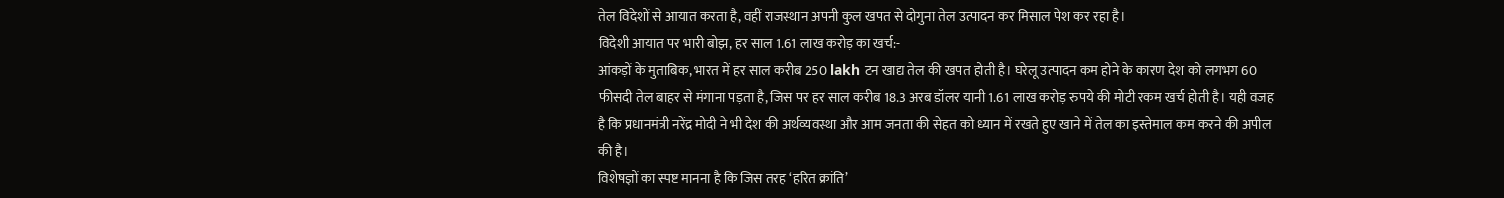तेल विदेशों से आयात करता है, वहीं राजस्थान अपनी कुल खपत से दोगुना तेल उत्पादन कर मिसाल पेश कर रहा है।
विदेशी आयात पर भारी बोझ, हर साल 1.61 लाख करोड़ का खर्च:-
आंकड़ों के मुताबिक, भारत में हर साल करीब 250 lakh टन खाद्य तेल की खपत होती है। घरेलू उत्पादन कम होने के कारण देश को लगभग 60 फीसदी तेल बाहर से मंगाना पड़ता है, जिस पर हर साल करीब 18.3 अरब डॉलर यानी 1.61 लाख करोड़ रुपये की मोटी रकम खर्च होती है। यही वजह है कि प्रधानमंत्री नरेंद्र मोदी ने भी देश की अर्थव्यवस्था और आम जनता की सेहत को ध्यान में रखते हुए खाने में तेल का इस्तेमाल कम करने की अपील की है।
विशेषज्ञों का स्पष्ट मानना है कि जिस तरह ‘हरित क्रांति’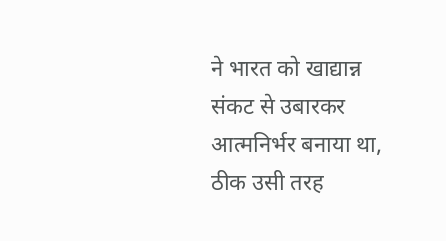ने भारत को खाद्यान्न संकट से उबारकर आत्मनिर्भर बनाया था, ठीक उसी तरह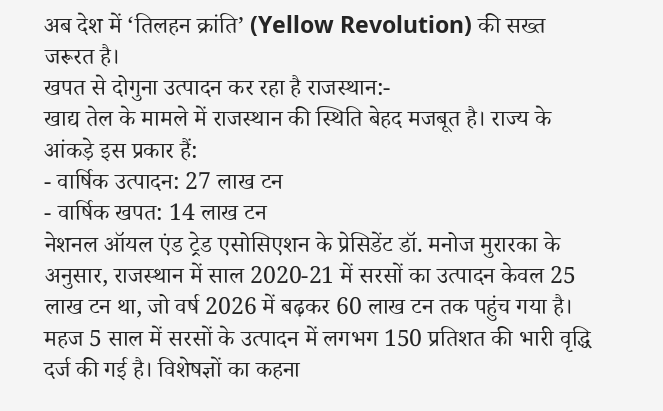अब देश में ‘तिलहन क्रांति’ (Yellow Revolution) की सख्त जरूरत है।
खपत से दोगुना उत्पादन कर रहा है राजस्थान:-
खाद्य तेल के मामले में राजस्थान की स्थिति बेहद मजबूत है। राज्य के आंकड़े इस प्रकार हैं:
- वार्षिक उत्पादन: 27 लाख टन
- वार्षिक खपत: 14 लाख टन
नेशनल ऑयल एंड ट्रेड एसोसिएशन के प्रेसिडेंट डॉ. मनोज मुरारका के अनुसार, राजस्थान में साल 2020-21 में सरसों का उत्पादन केवल 25 लाख टन था, जो वर्ष 2026 में बढ़कर 60 लाख टन तक पहुंच गया है। महज 5 साल में सरसों के उत्पादन में लगभग 150 प्रतिशत की भारी वृद्धि दर्ज की गई है। विशेषज्ञों का कहना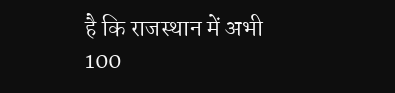है कि राजस्थान में अभी 100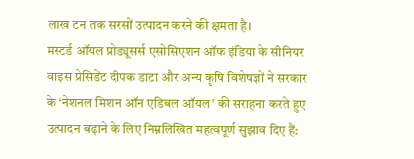लाख टन तक सरसों उत्पादन करने की क्षमता है।
मस्टर्ड ऑयल प्रोड्यूसर्स एसोसिएशन ऑफ इंडिया के सीनियर वाइस प्रेसिडेंट दीपक डाटा और अन्य कृषि विशेषज्ञों ने सरकार के ‘नेशनल मिशन ऑन एडिबल ऑयल’ की सराहना करते हुए उत्पादन बढ़ाने के लिए निम्नलिखित महत्वपूर्ण सुझाव दिए हैं: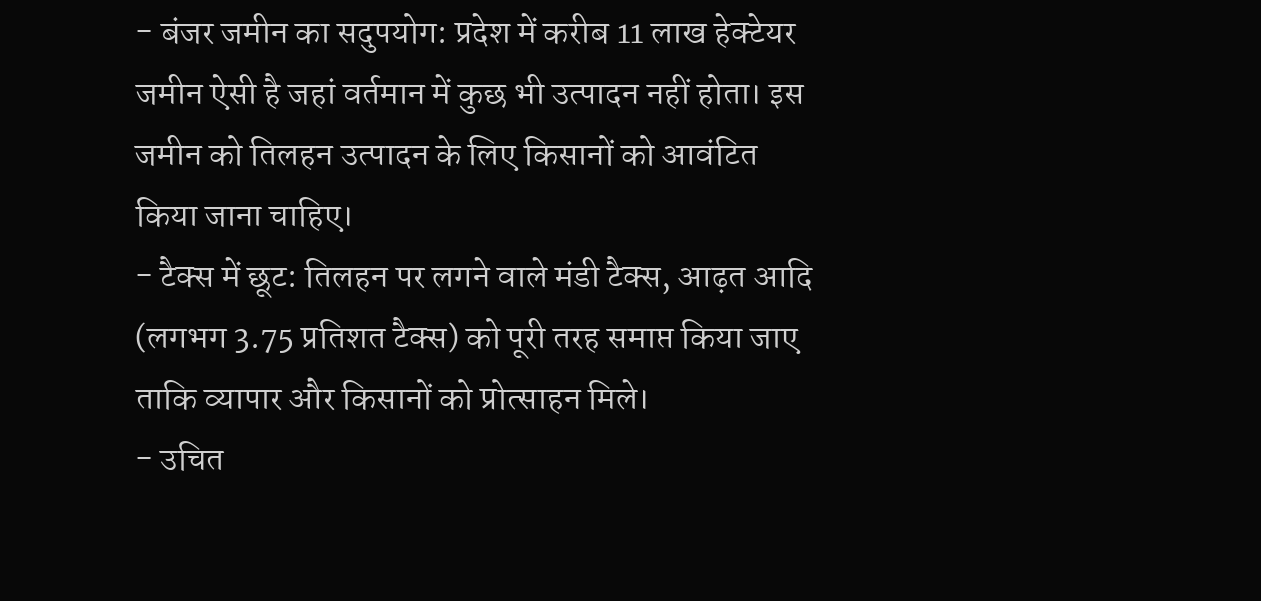- बंजर जमीन का सदुपयोग: प्रदेश में करीब 11 लाख हेक्टेयर जमीन ऐसी है जहां वर्तमान में कुछ भी उत्पादन नहीं होता। इस जमीन को तिलहन उत्पादन के लिए किसानों को आवंटित किया जाना चाहिए।
- टैक्स में छूट: तिलहन पर लगने वाले मंडी टैक्स, आढ़त आदि (लगभग 3.75 प्रतिशत टैक्स) को पूरी तरह समाप्त किया जाए ताकि व्यापार और किसानों को प्रोत्साहन मिले।
- उचित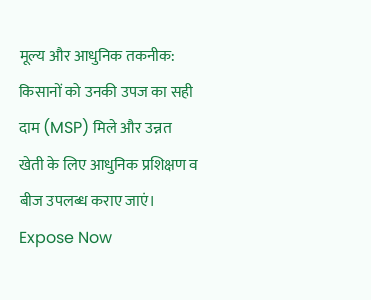मूल्य और आधुनिक तकनीक: किसानों को उनकी उपज का सही दाम (MSP) मिले और उन्नत खेती के लिए आधुनिक प्रशिक्षण व बीज उपलब्ध कराए जाएं।
Expose Now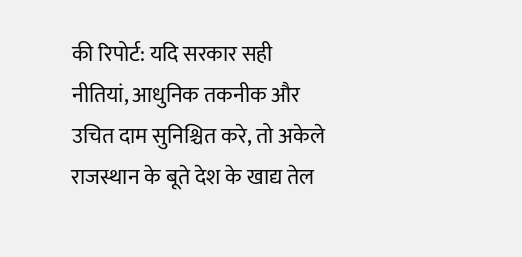की रिपोर्ट: यदि सरकार सही नीतियां, आधुनिक तकनीक और उचित दाम सुनिश्चित करे, तो अकेले राजस्थान के बूते देश के खाद्य तेल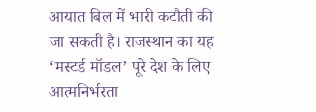आयात बिल में भारी कटौती की जा सकती है। राजस्थान का यह ‘मस्टर्ड मॉडल’ पूरे देश के लिए आत्मनिर्भरता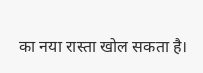का नया रास्ता खोल सकता है।